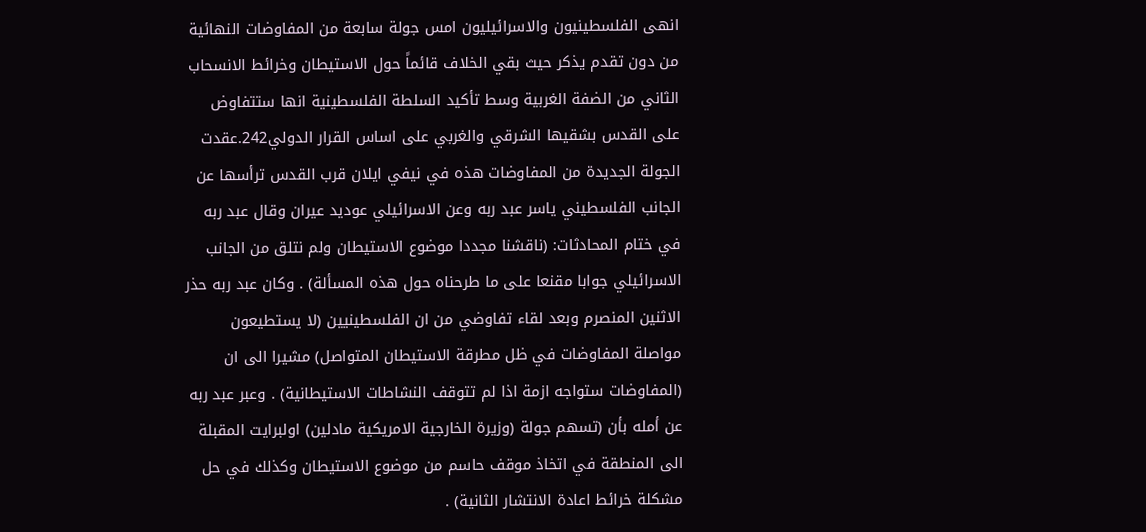انهى الفلسطينيون والاسرائيليون امس جولة سابعة من المفاوضات النهائية من دون تقدم يذكر حيث بقي الخلاف قائماً حول الاستيطان وخرائط الانسحاب الثاني من الضفة الغربية وسط تأكيد السلطة الفلسطينية انها ستتفاوض على القدس بشقيها الشرقي والغربي على اساس القرار الدولي242.عقدت الجولة الجديدة من المفاوضات هذه في نيفي ايلان قرب القدس ترأسها عن الجانب الفلسطيني ياسر عبد ربه وعن الاسرائيلي عوديد عيران وقال عبد ربه في ختام المحادثات: (ناقشنا مجددا موضوع الاستيطان ولم نتلق من الجانب الاسرائيلي جوابا مقنعا على ما طرحناه حول هذه المسألة) . وكان عبد ربه حذر الاثنين المنصرم وبعد لقاء تفاوضي من ان الفلسطينيين (لا يستطيعون مواصلة المفاوضات في ظل مطرقة الاستيطان المتواصل) مشيرا الى ان (المفاوضات ستواجه ازمة اذا لم تتوقف النشاطات الاستيطانية) . وعبر عبد ربه عن أمله بأن (تسهم جولة (وزيرة الخارجية الامريكية مادلين) اولبرايت المقبلة الى المنطقة في اتخاذ موقف حاسم من موضوع الاستيطان وكذلك في حل مشكلة خرائط اعادة الانتشار الثانية) .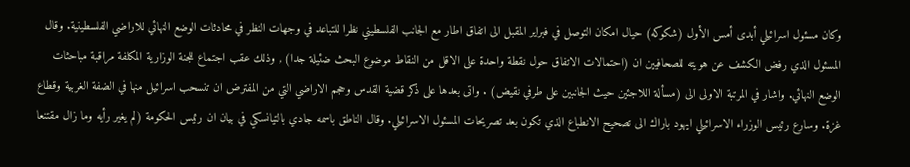وكان مسئول اسرائيلي أبدى أمس الأول (شكوكه) حيال امكان التوصل في فبراير المقبل الى اتفاق اطار مع الجانب الفلسطيني نظرا للتباعد في وجهات النظر في محادثات الوضع النهائي للاراضي الفلسطينية. وقال المسئول الذي رفض الكشف عن هويته للصحافيين ان (احتمالات الاتفاق حول نقطة واحدة على الاقل من النقاط موضوع البحث ضئيلة جدا) , وذلك عقب اجتماع للجنة الوزارية المكلفة مراقبة مباحثات الوضع النهائي. واشار في المرتبة الاولى الى (مسألة اللاجئين حيث الجانبين على طرفي نقيض) . واتى بعدها على ذكر قضية القدس وحجم الاراضي التي من المفترض ان تنسحب اسرائيل منها في الضفة الغربية وقطاع غزة. وسارع رئيس الوزراء الاسرائيلي ايهود باراك الى تصحيح الانطباع الذي تكون بعد تصريحات المسئول الاسرائيلي. وقال الناطق باسمه جادي بالتيانسكي في بيان ان رئيس الحكومة (لم يغير رأيه وما زال مقتنعا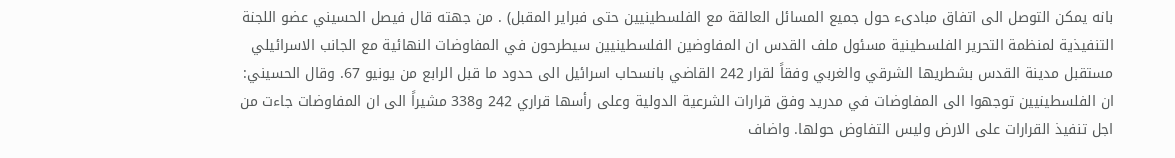بانه يمكن التوصل الى اتفاق مبادىء حول جميع المسائل العالقة مع الفلسطينيين حتى فبراير المقبل) . من جهته قال فيصل الحسيني عضو اللجنة التنفيذية لمنظمة التحرير الفلسطينية مسئول ملف القدس ان المفاوضين الفلسطينيين سيطرحون في المفاوضات النهائية مع الجانب الاسرائيلي مستقبل مدينة القدس بشطريها الشرقي والغربي وفقاً لقرار 242 القاضي بانسحاب اسرائيل الى حدود ما قبل الرابع من يونيو 67. وقال الحسيني: ان الفلسطينيين توجهوا الى المفاوضات في مدريد وفق قرارات الشرعية الدولية وعلى رأسها قراري 242 و338 مشيراً الى ان المفاوضات جاءت من اجل تنفيذ القرارات على الارض وليس التفاوض حولها. واضاف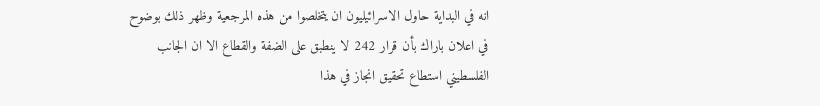انه في البداية حاول الاسرائيليون ان يتخلصوا من هذه المرجعية وظهر ذلك بوضوح في اعلان باراك بأن قرار 242 لا ينطبق على الضفة والقطاع الا ان الجانب الفلسطيني استطاع تحقيق انجاز في هذا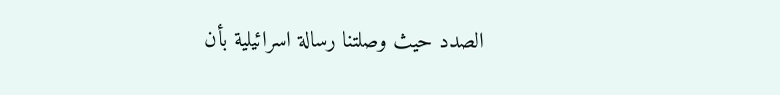الصدد حيث وصلتنا رسالة اسرائيلية بأن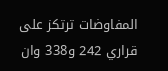المفاوضات ترتكز على قراري 242 و338 وان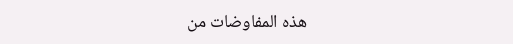هذه المفاوضات من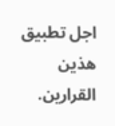اجل تطبيق هذين القرارين.